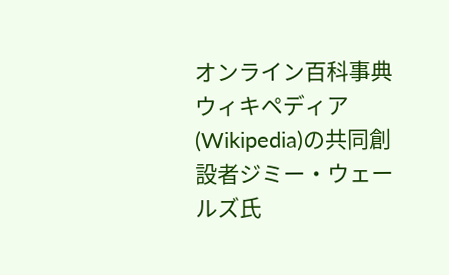オンライン百科事典ウィキペディア(Wikipedia)の共同創設者ジミー・ウェールズ氏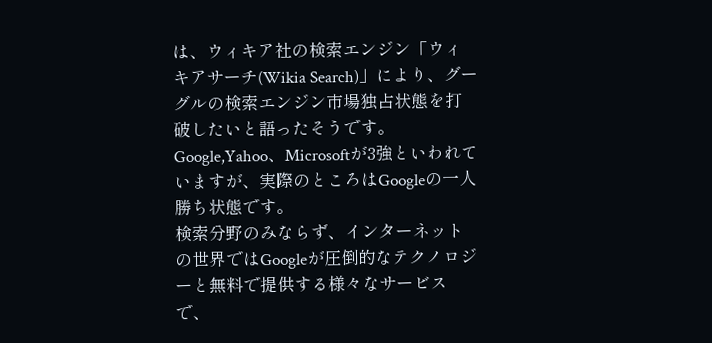は、ウィキア社の検索エンジン「ウィキアサーチ(Wikia Search)」により、グーグルの検索エンジン市場独占状態を打破したいと語ったそうです。
Google,Yahoo、Microsoftが3強といわれていますが、実際のところはGoogleの一人勝ち状態です。
検索分野のみならず、インターネットの世界ではGoogleが圧倒的なテクノロジーと無料で提供する様々なサービスで、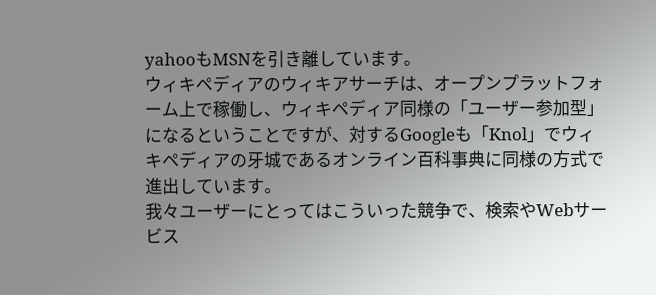yahooもMSNを引き離しています。
ウィキペディアのウィキアサーチは、オープンプラットフォーム上で稼働し、ウィキペディア同様の「ユーザー参加型」になるということですが、対するGoogleも「Knol」でウィキペディアの牙城であるオンライン百科事典に同様の方式で進出しています。
我々ユーザーにとってはこういった競争で、検索やWebサービス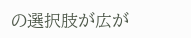の選択肢が広が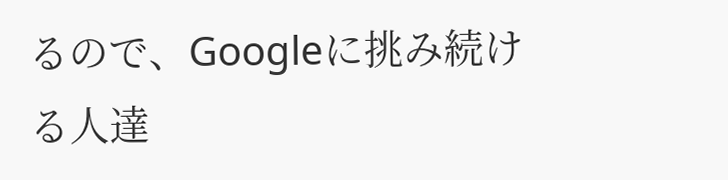るので、Googleに挑み続ける人達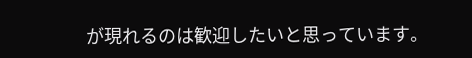が現れるのは歓迎したいと思っています。